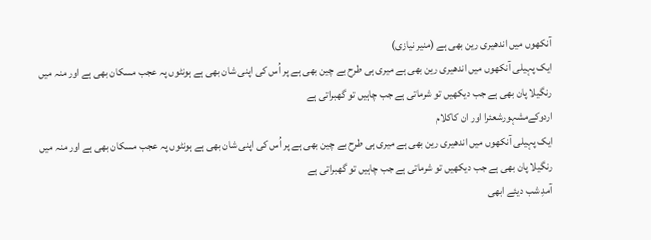آنکھوں میں اندھیری رین بھی ہے (منیر نیازی)
ایک پہیلی آنکھوں میں اندھیری رین بھی ہے میری ہی طرح بے چین بھی ہے پر اُس کی اپنی شان بھی ہے ہونٹوں پہ عجب مسکان بھی ہے اور منہ میں رنگیلا پان بھی ہے جب دیکھیں تو شرماتی ہے جب چاہیں تو گھبراتی ہے
اردوکےمشہورشعئرا اور ان کاکلام
ایک پہیلی آنکھوں میں اندھیری رین بھی ہے میری ہی طرح بے چین بھی ہے پر اُس کی اپنی شان بھی ہے ہونٹوں پہ عجب مسکان بھی ہے اور منہ میں رنگیلا پان بھی ہے جب دیکھیں تو شرماتی ہے جب چاہیں تو گھبراتی ہے
آمدِ شب دیئے ابھی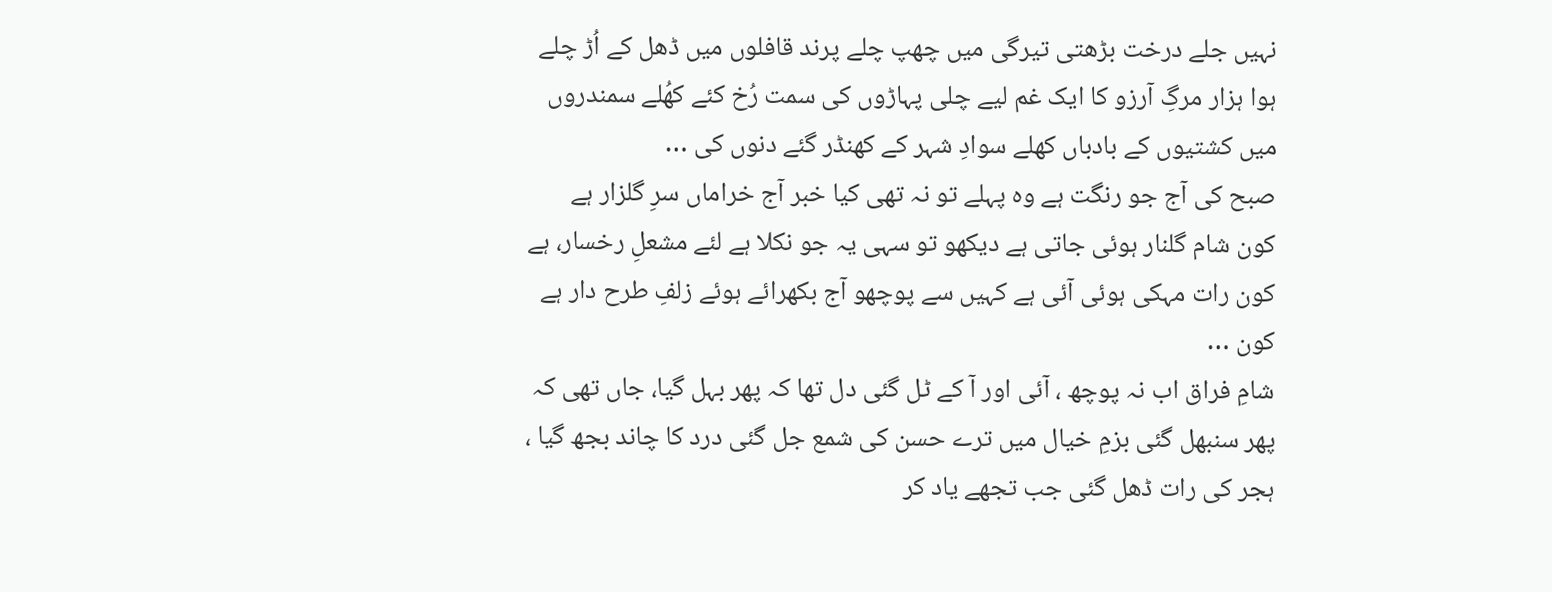نہیں جلے درخت بڑھتی تیرگی میں چھپ چلے پرند قافلوں میں ڈھل کے اُڑ چلے ہوا ہزار مرگِ آرزو کا ایک غم لیے چلی پہاڑوں کی سمت رُخ کئے کھُلے سمندروں میں کشتیوں کے بادباں کھلے سوادِ شہر کے کھنڈر گئے دنوں کی …
صبح کی آج جو رنگت ہے وہ پہلے تو نہ تھی کیا خبر آج خراماں سرِ گلزار ہے کون شام گلنار ہوئی جاتی ہے دیکھو تو سہی یہ جو نکلا ہے لئے مشعلِ رخسار، ہے کون رات مہکی ہوئی آئی ہے کہیں سے پوچھو آج بکھرائے ہوئے زلفِ طرح دار ہے کون …
شامِ فراق اب نہ پوچھ ، آئی اور آ کے ٹل گئی دل تھا کہ پھر بہل گیا، جاں تھی کہ پھر سنبھل گئی بزمِ خیال میں ترے حسن کی شمع جل گئی درد کا چاند بجھ گیا ، ہجر کی رات ڈھل گئی جب تجھے یاد کر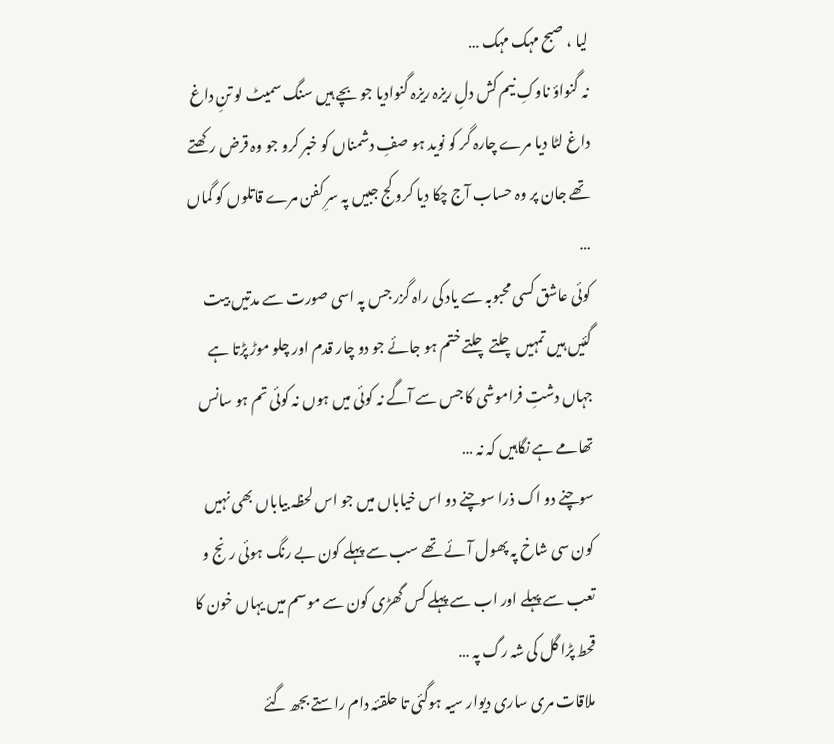لیا ، صبح مہک مہک …
نہ گنواؤ ناوکِ نیم کش دلِ ریزہ ریزہ گنوادیا جو بچے ہیں سنگ سمیٹ لو تنِ داغ داغ لٹا دیا مرے چارہ گر کو نوید ہو صفِ دشمناں کو خبر کرو جو وہ قرض رکھتے تھے جان پر وہ حساب آج چکا دیا کرو کج جبیں پہ سرِ کفن مرے قاتلوں کو گماں …
کوئی عاشق کسی محبوبہ سے یاد کی راہ گزر جس پہ اسی صورت سے مدتیں بیت گئیں ہیں تمہیں چلتے چلتے ختم ہو جائے جو دو چار قدم اور چلو موڑ پڑتا ہے جہاں دشتِ فراموشی کا جس سے آگے نہ کوئی میں ہوں نہ کوئی تم ہو سانس تھامے ہے نگاہیں کہ نہ …
سوچنے دو اک ذرا سوچنے دو اس خیاباں میں جو اس لحظہ بیاباں بھی نہیں کون سی شاخ پہ پھول آئے تھے سب سے پہلے کون بے رنگ ہوئی رنج و تعب سے پہلے اور اب سے پہلے کس گھڑی کون سے موسم میں یہاں خون کا قحط پڑا گل کی شہ رگ پہ …
ملاقات مری ساری دیوار سیہ ہوگئی تا حلقئہ دام راستے بجھ گئے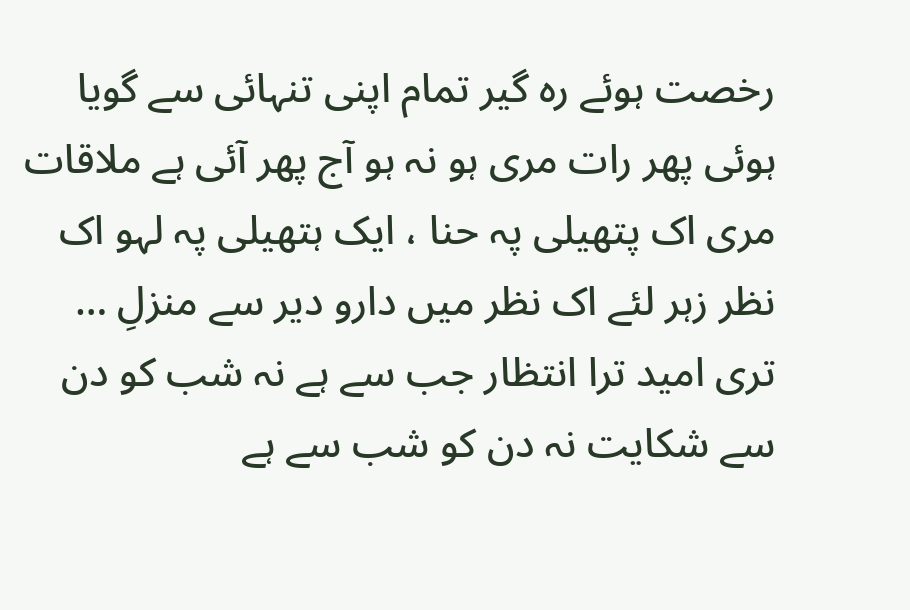رخصت ہوئے رہ گیر تمام اپنی تنہائی سے گویا ہوئی پھر رات مری ہو نہ ہو آج پھر آئی ہے ملاقات مری اک پتھیلی پہ حنا ، ایک ہتھیلی پہ لہو اک نظر زہر لئے اک نظر میں دارو دیر سے منزلِ …
تری امید ترا انتظار جب سے ہے نہ شب کو دن سے شکایت نہ دن کو شب سے ہے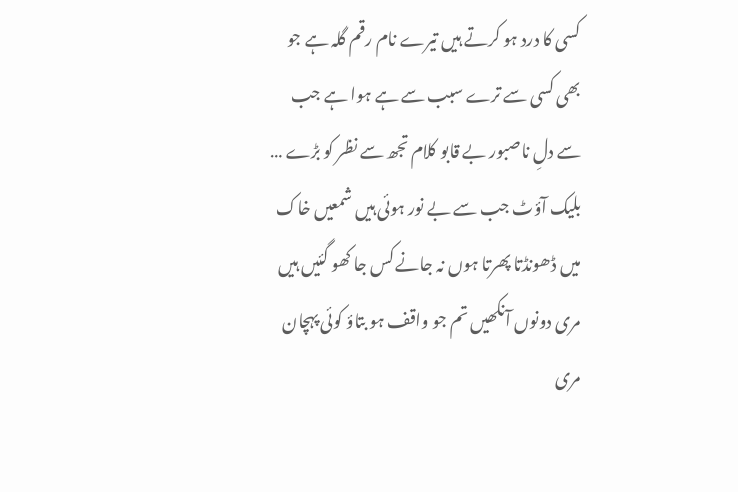کسی کا درد ہو کرتے ہیں تیرے نام رقم گلہ ہے جو بھی کسی سے ترے سبب سے ہے ہوا ہے جب سے دلِ ناصبور بے قابو کلام تجھ سے نظر کو بڑے …
بلیک آؤٹ جب سے بے نور ہوئی ہیں شمعیں خاک میں ڈھونڈتا پھرتا ہوں نہ جانے کس جا کھو گئیں ہیں مری دونوں آنکھیں تم جو واقف ہو بتاؤ کوئی پہچان مری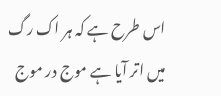اس طرح ہے کہ ہر اک رگ میں اتر آیا ہے موج در موج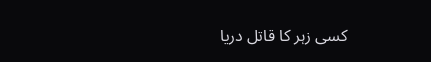کسی زہر کا قاتل دریا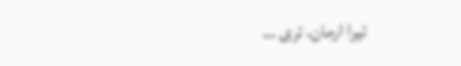تیرا ارمان، تری …